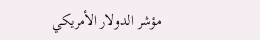مؤشر الدولار الأمريكي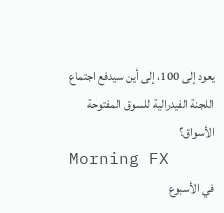يعود إلى 100، إلى أين سيدفع اجتماع اللجنة الفيدرالية للسوق المفتوحة الأسواق؟
Morning FX
في الأسبوع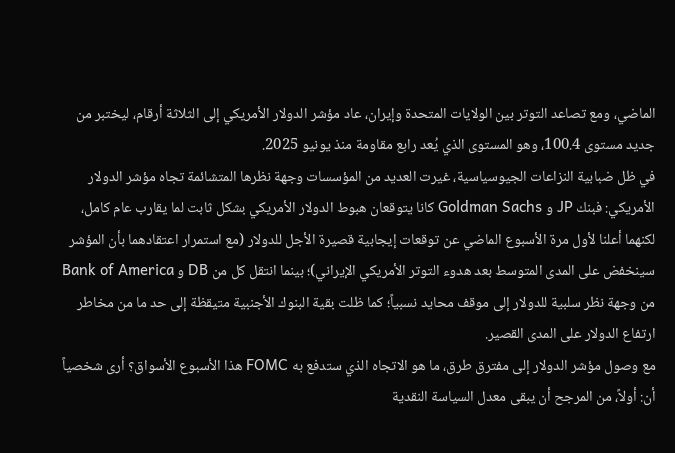الماضي، ومع تصاعد التوتر بين الولايات المتحدة وإيران، عاد مؤشر الدولار الأمريكي إلى الثلاثة أرقام، ليختبر من جديد مستوى 100.4، وهو المستوى الذي يُعد رابع مقاومة منذ يونيو 2025.
في ظل ضبابية النزاعات الجيوسياسية، غيرت العديد من المؤسسات وجهة نظرها المتشائمة تجاه مؤشر الدولار الأمريكي: فبنك JP و Goldman Sachs كانا يتوقعان هبوط الدولار الأمريكي بشكل ثابت لما يقارب عام كامل، لكنهما أعلنا لأول مرة الأسبوع الماضي عن توقعات إيجابية قصيرة الأجل للدولار (مع استمرار اعتقادهما بأن المؤشر سينخفض على المدى المتوسط بعد هدوء التوتر الأمريكي الإيراني)؛ بينما انتقل كل من DB و Bank of America من وجهة نظر سلبية للدولار إلى موقف محايد نسبياً؛ كما ظلت بقية البنوك الأجنبية متيقظة إلى حد ما من مخاطر ارتفاع الدولار على المدى القصير.
مع وصول مؤشر الدولار إلى مفترق طرق، ما هو الاتجاه الذي ستدفع به FOMC هذا الأسبوع الأسواق؟ أرى شخصياً أن: أولاً، من المرجح أن يبقى معدل السياسة النقدية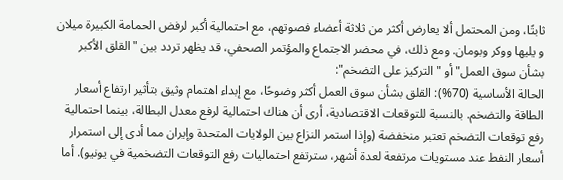ثابتًا، ومن المحتمل ألا يعارض أكثر من ثلاثة أعضاء فصوتهم، مع احتمالية أكبر لرفض الحمامة الكبيرة ميلان و يليها ووكر وبومان. ومع ذلك، في محضر الاجتماع والمؤتمر الصحفي، قد يظهر تردد بين "القلق الأكبر بشأن سوق العمل" أو "التركيز على التضخم":
الحالة الأساسية (70%): القلق بشأن سوق العمل أكثر وضوحًا، مع إبداء اهتمام وثيق بتأثير ارتفاع أسعار الطاقة والتضخم. بالنسبة للتوقعات الاقتصادية، أرى أن هناك احتمالية لرفع معدل البطالة، بينما احتمالية رفع توقعات التضخم تعتبر منخفضة (وإذا استمر النزاع بين الولايات المتحدة وإيران مما أدى إلى استمرار أسعار النفط عند مستويات مرتفعة لعدة أشهر، سترتفع احتماليات رفع التوقعات التضخمية في يونيو). أما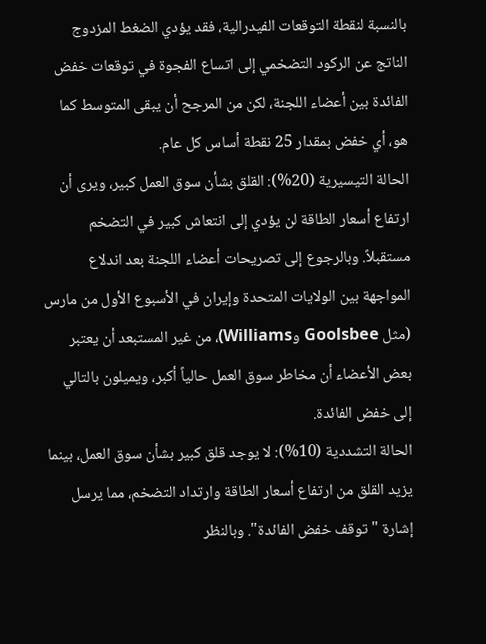بالنسبة لنقطة التوقعات الفيدرالية، فقد يؤدي الضغط المزدوج الناتج عن الركود التضخمي إلى اتساع الفجوة في توقعات خفض الفائدة بين أعضاء اللجنة، لكن من المرجح أن يبقى المتوسط كما هو، أي خفض بمقدار 25 نقطة أساس كل عام.
الحالة التيسيرية (20%): القلق بشأن سوق العمل كبير، ويرى أن ارتفاع أسعار الطاقة لن يؤدي إلى انتعاش كبير في التضخم مستقبلاً. وبالرجوع إلى تصريحات أعضاء اللجنة بعد اندلاع المواجهة بين الولايات المتحدة وإيران في الأسبوع الأول من مارس (مثل Goolsbee وWilliams)، من غير المستبعد أن يعتبر بعض الأعضاء أن مخاطر سوق العمل حالياً أكبر، ويميلون بالتالي إلى خفض الفائدة.
الحالة التشددية (10%): لا يوجد قلق كبير بشأن سوق العمل، بينما يزيد القلق من ارتفاع أسعار الطاقة وارتداد التضخم، مما يرسل إشارة "توقف خفض الفائدة". وبالنظر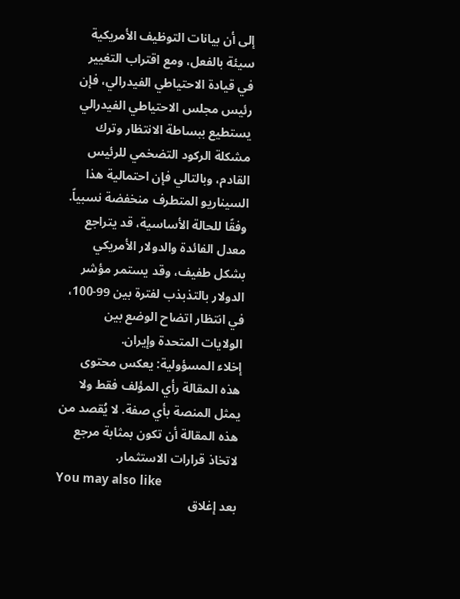إلى أن بيانات التوظيف الأمريكية سيئة بالفعل، ومع اقتراب التغيير في قيادة الاحتياطي الفيدرالي، فإن رئيس مجلس الاحتياطي الفيدرالي يستطيع ببساطة الانتظار وترك مشكلة الركود التضخمي للرئيس القادم، وبالتالي فإن احتمالية هذا السيناريو المتطرف منخفضة نسبياً.
وفقًا للحالة الأساسية، قد يتراجع معدل الفائدة والدولار الأمريكي بشكل طفيف، وقد يستمر مؤشر الدولار بالتذبذب لفترة بين 99-100، في انتظار اتضاح الوضع بين الولايات المتحدة وإيران.
إخلاء المسؤولية: يعكس محتوى هذه المقالة رأي المؤلف فقط ولا يمثل المنصة بأي صفة. لا يُقصد من هذه المقالة أن تكون بمثابة مرجع لاتخاذ قرارات الاستثمار.
You may also like
بعد إغلاق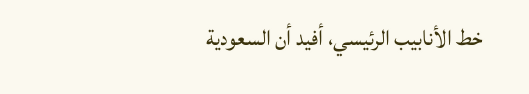خط الأنابيب الرئيسي، أفيد أن السعودية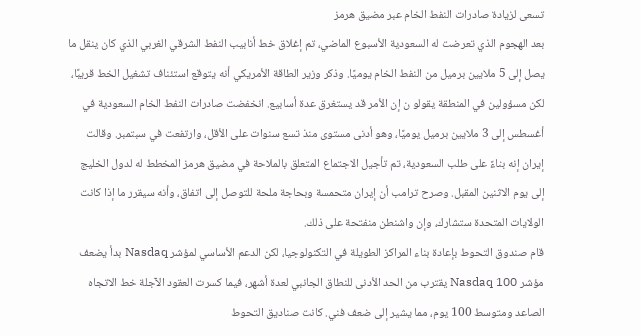تسعى لزيادة صادرات النفط الخام عبر مضيق هرمز
بعد الهجوم الذي تعرضت له السعودية الأسبوع الماضي، تم إغلاق خط أنابيب النفط الشرقي الغربي الذي كان ينقل ما يصل إلى 5 ملايين برميل من النفط الخام يوميًا. وذكر وزير الطاقة الأمريكي أنه يتوقع استئناف تشغيل الخط قريبًا، لكن مسؤولين في المنطقة يقولو ن إن الأمر قد يستغرق عدة أسابيع. انخفضت صادرات النفط الخام السعودية في أغسطس إلى 3 ملايين برميل يوميًا، وهو أدنى مستوى منذ تسع سنوات على الأقل، وارتفعت في سبتمبر. وقالت إيران إنه بناءً على طلب السعودية، تم تأجيل الاجتماع المتعلق بالملاحة في مضيق هرمز المخطط له لدول الخليج إلى يوم الاثنين المقبل. وصرح ترامب أن إيران متحمسة وبحاجة ملحة للتوصل إلى اتفاق، وأنه سيقرر ما إذا كانت الولايات المتحدة ستشارك، وإن واشنطن منفتحة على ذلك.
قام صندوق التحوط بإعادة بناء المراكز الطويلة في التكنولوجيا، لكن الدعم الأساسي لمؤشر Nasdaq بدأ يضعف
مؤشر Nasdaq 100 يقترب من الحد الأدنى للنطاق الجانبي لعدة أشهر، فيما كسرت العقود الآجلة خط الاتجاه الصاعد ومتوسط 100 يوم، مما يشير إلى ضعف فني. كانت صناديق التحوط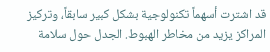قد اشترت أسهماً تكنولوجية بشكل كبير سابقاً، وتركيز المراكز يزيد من مخاطر الهبوط. الجدل حول سلامة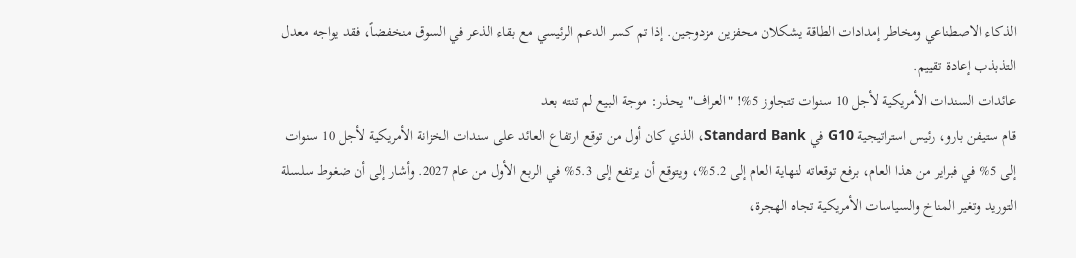الذكاء الاصطناعي ومخاطر إمدادات الطاقة يشكلان محفزين مزدوجين. إذا تم كسر الدعم الرئيسي مع بقاء الذعر في السوق منخفضاً، فقد يواجه معدل التذبذب إعادة تقييم.
عائدات السندات الأمريكية لأجل 10 سنوات تتجاوز 5%! "العراف" يحذر: موجة البيع لم تنته بعد
قام ستيفن بارو، رئيس استراتيجية G10 في Standard Bank، الذي كان أول من توقع ارتفاع العائد على سندات الخزانة الأمريكية لأجل 10 سنوات إلى 5% في فبراير من هذا العام، برفع توقعاته لنهاية العام إلى 5.2%، ويتوقع أن يرتفع إلى 5.3% في الربع الأول من عام 2027. وأشار إلى أن ضغوط سلسلة التوريد وتغير المناخ والسياسات الأمريكية تجاه الهجرة،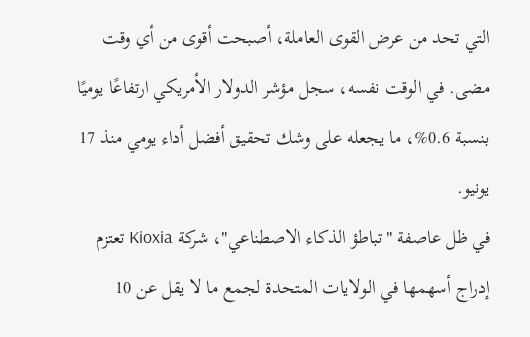التي تحد من عرض القوى العاملة، أصبحت أقوى من أي وقت مضى. في الوقت نفسه، سجل مؤشر الدولار الأمريكي ارتفاعًا يوميًا بنسبة 0.6%، ما يجعله على وشك تحقيق أفضل أداء يومي منذ 17 يونيو.
في ظل عاصفة "تباطؤ الذكاء الاصطناعي"، شركة Kioxia تعتزم إدراج أسهمها في الولايات المتحدة لجمع ما لا يقل عن 10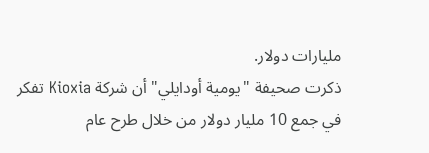مليارات دولار.
ذكرت صحيفة "يومية أودايلي" أن شركة Kioxia تفكر في جمع 10 مليار دولار من خلال طرح عام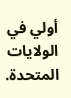أولي في الولايات المتحدة.